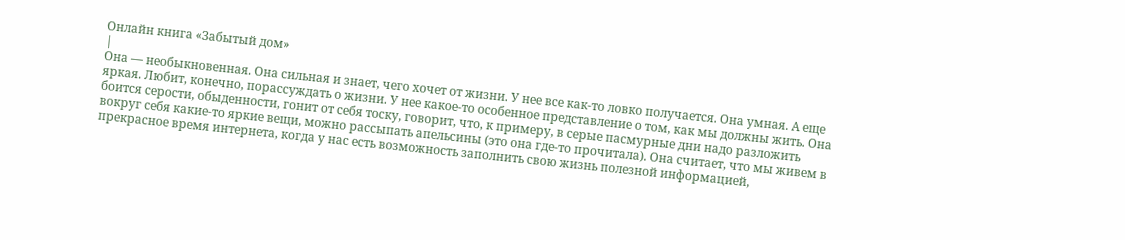Онлайн книга «Забытый дом»
|
Она — необыкновенная. Она сильная и знает, чего хочет от жизни. У нее все как-то ловко получается. Она умная. А еще яркая. Любит, конечно, порассуждать о жизни. У нее какое-то особенное представление о том, как мы должны жить. Она боится серости, обыденности, гонит от себя тоску, говорит, что, к примеру, в серые пасмурные дни надо разложить вокруг себя какие-то яркие вещи, можно рассыпать апельсины (это она где-то прочитала). Она считает, что мы живем в прекрасное время интернета, когда у нас есть возможность заполнить свою жизнь полезной информацией,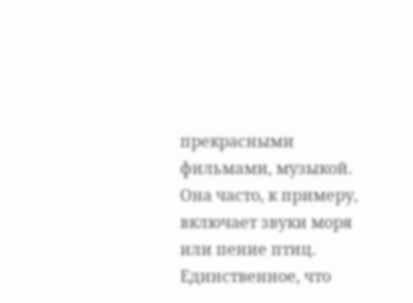прекрасными фильмами, музыкой. Она часто, к примеру, включает звуки моря или пение птиц. Единственное, что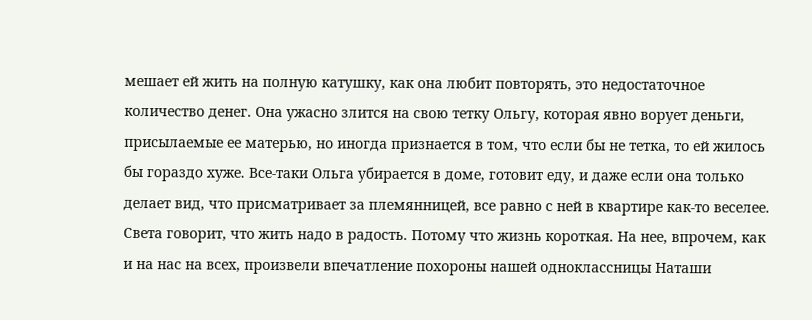мешает ей жить на полную катушку, как она любит повторять, это недостаточное количество денег. Она ужасно злится на свою тетку Ольгу, которая явно ворует деньги, присылаемые ее матерью, но иногда признается в том, что если бы не тетка, то ей жилось бы гораздо хуже. Все-таки Ольга убирается в доме, готовит еду, и даже если она только делает вид, что присматривает за племянницей, все равно с ней в квартире как-то веселее. Света говорит, что жить надо в радость. Потому что жизнь короткая. На нее, впрочем, как и на нас на всех, произвели впечатление похороны нашей одноклассницы Наташи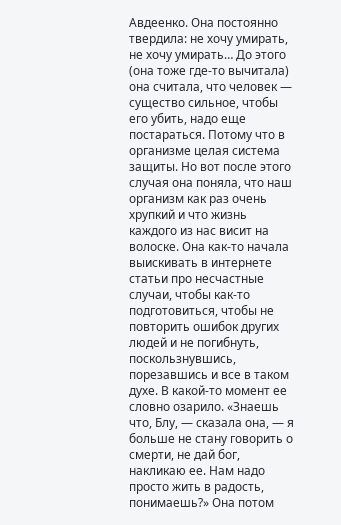Авдеенко. Она постоянно твердила: не хочу умирать, не хочу умирать… До этого (она тоже где-то вычитала) она считала, что человек — существо сильное, чтобы его убить, надо еще постараться. Потому что в организме целая система защиты. Но вот после этого случая она поняла, что наш организм как раз очень хрупкий и что жизнь каждого из нас висит на волоске. Она как-то начала выискивать в интернете статьи про несчастные случаи, чтобы как-то подготовиться, чтобы не повторить ошибок других людей и не погибнуть, поскользнувшись, порезавшись и все в таком духе. В какой-то момент ее словно озарило. «Знаешь что, Блу, — сказала она, — я больше не стану говорить о смерти, не дай бог, накликаю ее. Нам надо просто жить в радость, понимаешь?» Она потом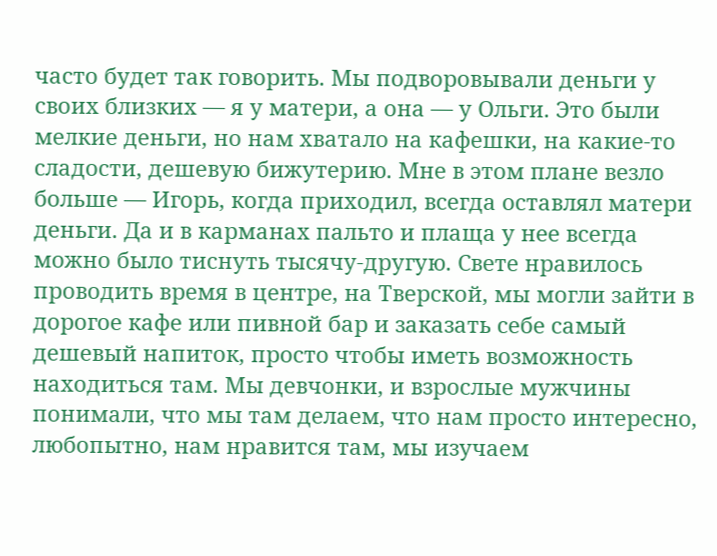часто будет так говорить. Мы подворовывали деньги у своих близких — я у матери, а она — у Ольги. Это были мелкие деньги, но нам хватало на кафешки, на какие-то сладости, дешевую бижутерию. Мне в этом плане везло больше — Игорь, когда приходил, всегда оставлял матери деньги. Да и в карманах пальто и плаща у нее всегда можно было тиснуть тысячу-другую. Свете нравилось проводить время в центре, на Тверской, мы могли зайти в дорогое кафе или пивной бар и заказать себе самый дешевый напиток, просто чтобы иметь возможность находиться там. Мы девчонки, и взрослые мужчины понимали, что мы там делаем, что нам просто интересно, любопытно, нам нравится там, мы изучаем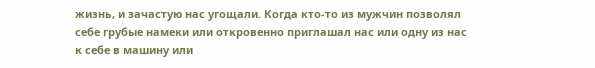жизнь, и зачастую нас угощали. Когда кто-то из мужчин позволял себе грубые намеки или откровенно приглашал нас или одну из нас к себе в машину или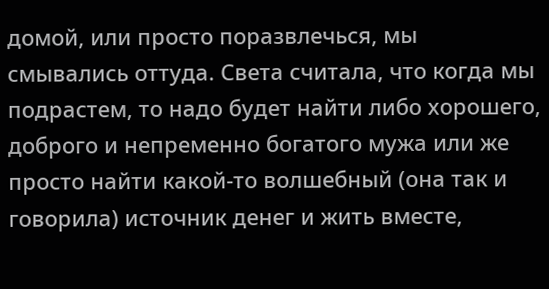домой, или просто поразвлечься, мы смывались оттуда. Света считала, что когда мы подрастем, то надо будет найти либо хорошего, доброго и непременно богатого мужа или же просто найти какой-то волшебный (она так и говорила) источник денег и жить вместе,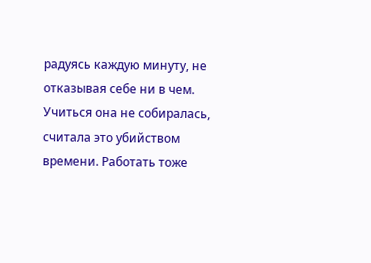радуясь каждую минуту, не отказывая себе ни в чем. Учиться она не собиралась, считала это убийством времени. Работать тоже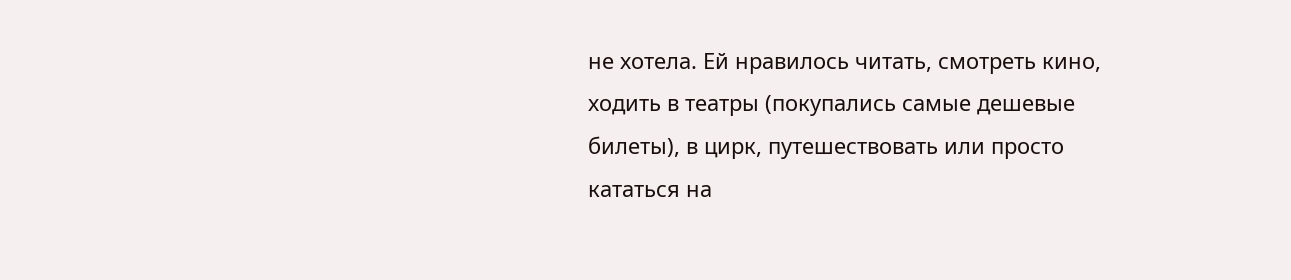не хотела. Ей нравилось читать, смотреть кино, ходить в театры (покупались самые дешевые билеты), в цирк, путешествовать или просто кататься на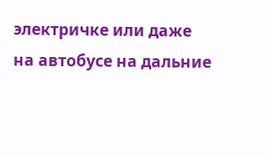электричке или даже на автобусе на дальние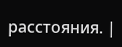расстояния. |